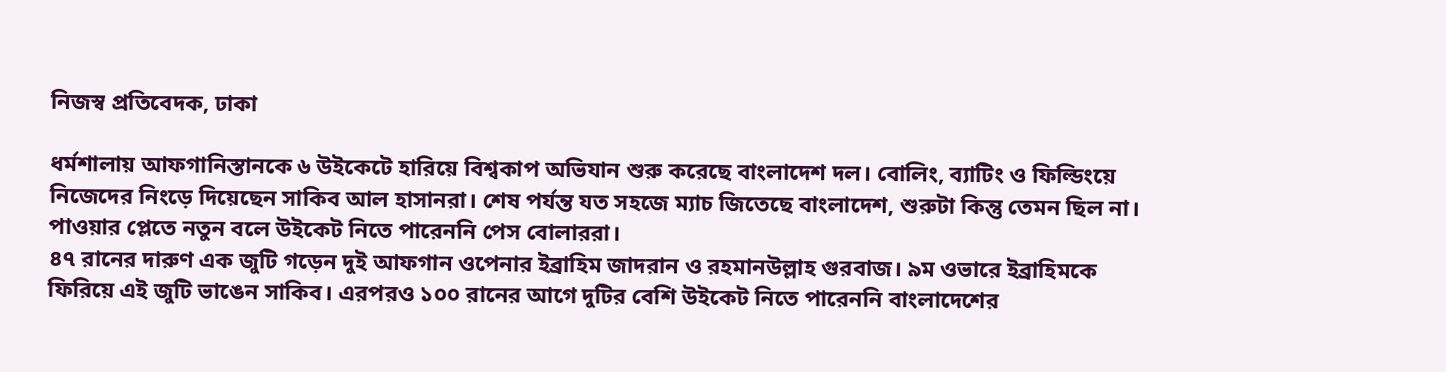নিজস্ব প্রতিবেদক, ঢাকা

ধর্মশালায় আফগানিস্তানকে ৬ উইকেটে হারিয়ে বিশ্বকাপ অভিযান শুরু করেছে বাংলাদেশ দল। বোলিং, ব্যাটিং ও ফিল্ডিংয়ে নিজেদের নিংড়ে দিয়েছেন সাকিব আল হাসানরা। শেষ পর্যন্ত যত সহজে ম্যাচ জিতেছে বাংলাদেশ, শুরুটা কিন্তু তেমন ছিল না। পাওয়ার প্লেতে নতুন বলে উইকেট নিতে পারেননি পেস বোলাররা।
৪৭ রানের দারুণ এক জুটি গড়েন দুই আফগান ওপেনার ইব্রাহিম জাদরান ও রহমানউল্লাহ গুরবাজ। ৯ম ওভারে ইব্রাহিমকে ফিরিয়ে এই জুটি ভাঙেন সাকিব। এরপরও ১০০ রানের আগে দুটির বেশি উইকেট নিতে পারেননি বাংলাদেশের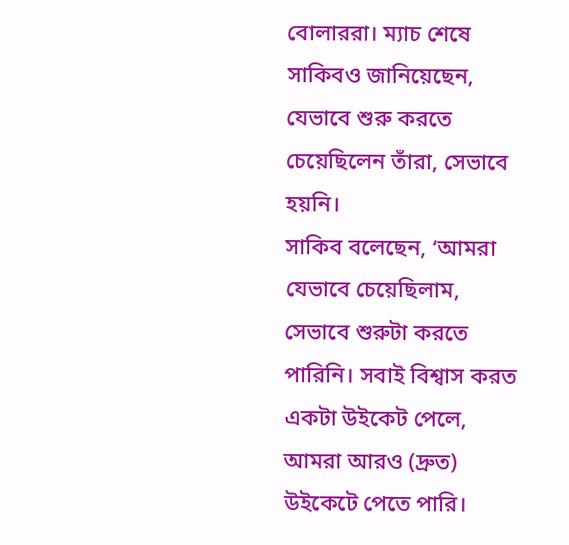বোলাররা। ম্যাচ শেষে সাকিবও জানিয়েছেন, যেভাবে শুরু করতে চেয়েছিলেন তাঁরা, সেভাবে হয়নি।
সাকিব বলেছেন, ‘আমরা যেভাবে চেয়েছিলাম, সেভাবে শুরুটা করতে পারিনি। সবাই বিশ্বাস করত একটা উইকেট পেলে, আমরা আরও (দ্রুত) উইকেটে পেতে পারি।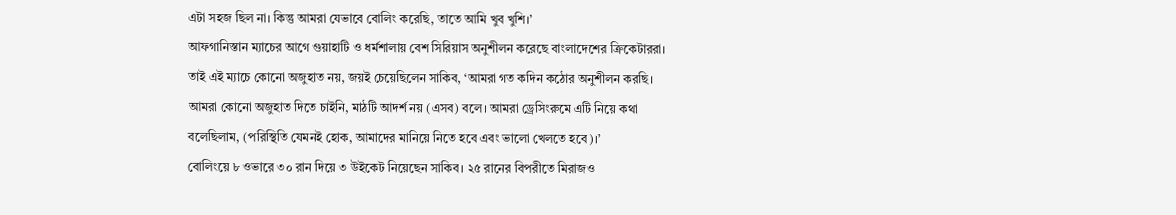এটা সহজ ছিল না। কিন্তু আমরা যেভাবে বোলিং করেছি, তাতে আমি খুব খুশি।’
আফগানিস্তান ম্যাচের আগে গুয়াহাটি ও ধর্মশালায় বেশ সিরিয়াস অনুশীলন করেছে বাংলাদেশের ক্রিকেটাররা। তাই এই ম্যাচে কোনো অজুহাত নয়, জয়ই চেয়েছিলেন সাকিব, ‘আমরা গত কদিন কঠোর অনুশীলন করছি। আমরা কোনো অজুহাত দিতে চাইনি, মাঠটি আদর্শ নয় (এসব) বলে। আমরা ড্রেসিংরুমে এটি নিয়ে কথা বলেছিলাম, (পরিস্থিতি যেমনই হোক, আমাদের মানিয়ে নিতে হবে এবং ভালো খেলতে হবে)।’
বোলিংয়ে ৮ ওভারে ৩০ রান দিয়ে ৩ উইকেট নিয়েছেন সাকিব। ২৫ রানের বিপরীতে মিরাজও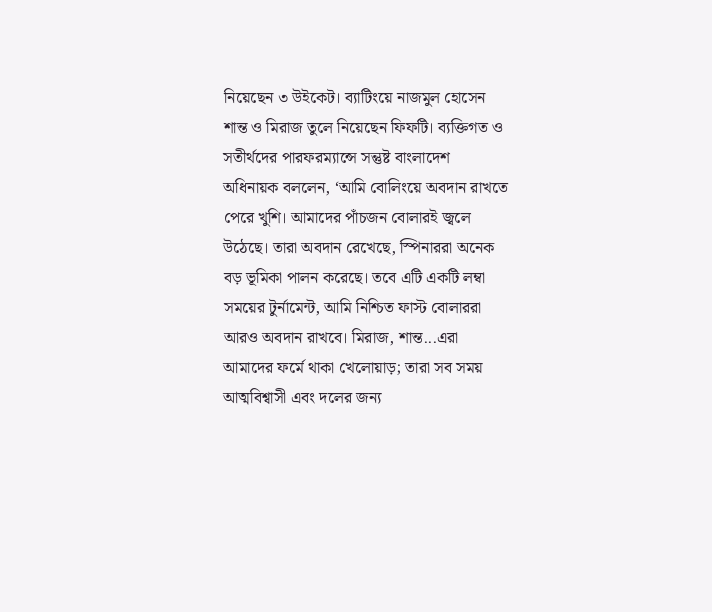নিয়েছেন ৩ উইকেট। ব্যাটিংয়ে নাজমুল হোসেন শান্ত ও মিরাজ তুলে নিয়েছেন ফিফটি। ব্যক্তিগত ও সতীর্থদের পারফরম্যান্সে সন্তুষ্ট বাংলাদেশ অধিনায়ক বললেন, ‘আমি বোলিংয়ে অবদান রাখতে পেরে খুশি। আমাদের পাঁচজন বোলারই জ্বলে উঠেছে। তারা অবদান রেখেছে, স্পিনাররা অনেক বড় ভূমিকা পালন করেছে। তবে এটি একটি লম্বা সময়ের টুর্নামেন্ট, আমি নিশ্চিত ফাস্ট বোলাররা আরও অবদান রাখবে। মিরাজ, শান্ত...এরা আমাদের ফর্মে থাকা খেলোয়াড়; তারা সব সময় আত্মবিশ্বাসী এবং দলের জন্য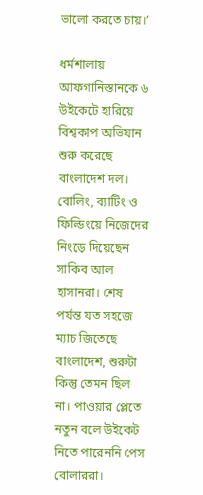ভালো করতে চায়।’

ধর্মশালায় আফগানিস্তানকে ৬ উইকেটে হারিয়ে বিশ্বকাপ অভিযান শুরু করেছে বাংলাদেশ দল। বোলিং, ব্যাটিং ও ফিল্ডিংয়ে নিজেদের নিংড়ে দিয়েছেন সাকিব আল হাসানরা। শেষ পর্যন্ত যত সহজে ম্যাচ জিতেছে বাংলাদেশ, শুরুটা কিন্তু তেমন ছিল না। পাওয়ার প্লেতে নতুন বলে উইকেট নিতে পারেননি পেস বোলাররা।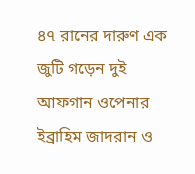৪৭ রানের দারুণ এক জুটি গড়েন দুই আফগান ওপেনার ইব্রাহিম জাদরান ও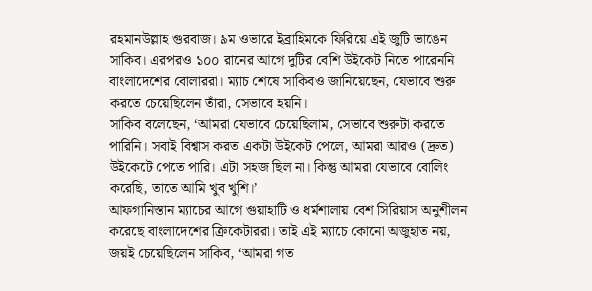রহমানউল্লাহ গুরবাজ। ৯ম ওভারে ইব্রাহিমকে ফিরিয়ে এই জুটি ভাঙেন সাকিব। এরপরও ১০০ রানের আগে দুটির বেশি উইকেট নিতে পারেননি বাংলাদেশের বোলাররা। ম্যাচ শেষে সাকিবও জানিয়েছেন, যেভাবে শুরু করতে চেয়েছিলেন তাঁরা, সেভাবে হয়নি।
সাকিব বলেছেন, ‘আমরা যেভাবে চেয়েছিলাম, সেভাবে শুরুটা করতে পারিনি। সবাই বিশ্বাস করত একটা উইকেট পেলে, আমরা আরও (দ্রুত) উইকেটে পেতে পারি। এটা সহজ ছিল না। কিন্তু আমরা যেভাবে বোলিং করেছি, তাতে আমি খুব খুশি।’
আফগানিস্তান ম্যাচের আগে গুয়াহাটি ও ধর্মশালায় বেশ সিরিয়াস অনুশীলন করেছে বাংলাদেশের ক্রিকেটাররা। তাই এই ম্যাচে কোনো অজুহাত নয়, জয়ই চেয়েছিলেন সাকিব, ‘আমরা গত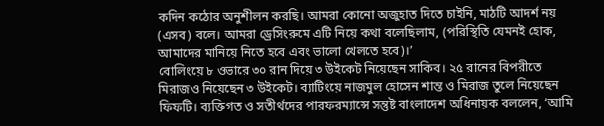কদিন কঠোর অনুশীলন করছি। আমরা কোনো অজুহাত দিতে চাইনি, মাঠটি আদর্শ নয় (এসব) বলে। আমরা ড্রেসিংরুমে এটি নিয়ে কথা বলেছিলাম, (পরিস্থিতি যেমনই হোক, আমাদের মানিয়ে নিতে হবে এবং ভালো খেলতে হবে)।’
বোলিংয়ে ৮ ওভারে ৩০ রান দিয়ে ৩ উইকেট নিয়েছেন সাকিব। ২৫ রানের বিপরীতে মিরাজও নিয়েছেন ৩ উইকেট। ব্যাটিংয়ে নাজমুল হোসেন শান্ত ও মিরাজ তুলে নিয়েছেন ফিফটি। ব্যক্তিগত ও সতীর্থদের পারফরম্যান্সে সন্তুষ্ট বাংলাদেশ অধিনায়ক বললেন, ‘আমি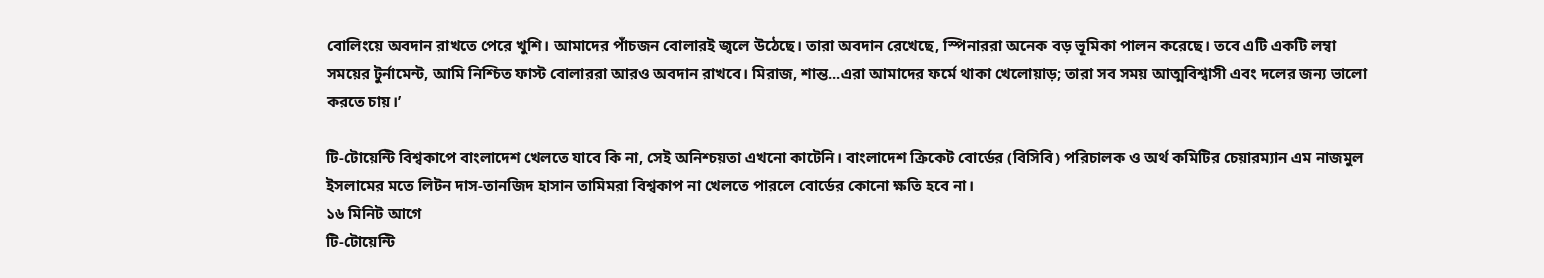বোলিংয়ে অবদান রাখতে পেরে খুশি। আমাদের পাঁচজন বোলারই জ্বলে উঠেছে। তারা অবদান রেখেছে, স্পিনাররা অনেক বড় ভূমিকা পালন করেছে। তবে এটি একটি লম্বা সময়ের টুর্নামেন্ট, আমি নিশ্চিত ফাস্ট বোলাররা আরও অবদান রাখবে। মিরাজ, শান্ত...এরা আমাদের ফর্মে থাকা খেলোয়াড়; তারা সব সময় আত্মবিশ্বাসী এবং দলের জন্য ভালো করতে চায়।’

টি-টোয়েন্টি বিশ্বকাপে বাংলাদেশ খেলতে যাবে কি না, সেই অনিশ্চয়তা এখনো কাটেনি। বাংলাদেশ ক্রিকেট বোর্ডের (বিসিবি) পরিচালক ও অর্থ কমিটির চেয়ারম্যান এম নাজমুল ইসলামের মতে লিটন দাস-তানজিদ হাসান তামিমরা বিশ্বকাপ না খেলতে পারলে বোর্ডের কোনো ক্ষতি হবে না।
১৬ মিনিট আগে
টি-টোয়েন্টি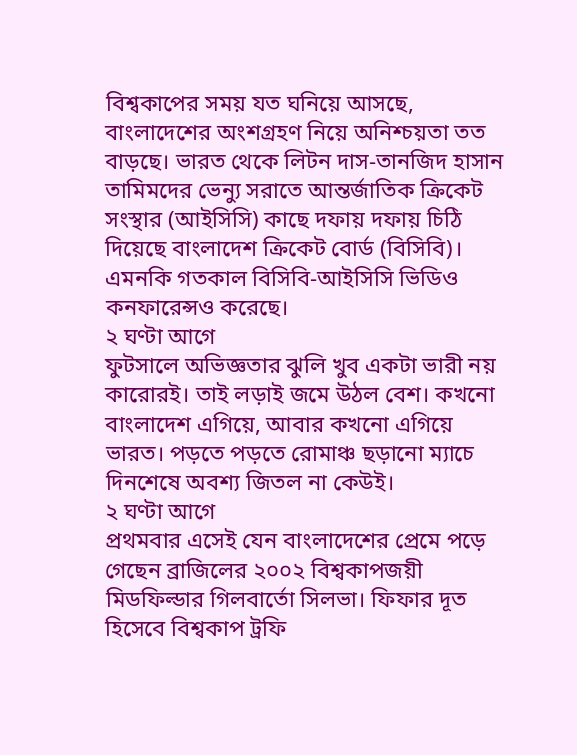বিশ্বকাপের সময় যত ঘনিয়ে আসছে, বাংলাদেশের অংশগ্রহণ নিয়ে অনিশ্চয়তা তত বাড়ছে। ভারত থেকে লিটন দাস-তানজিদ হাসান তামিমদের ভেন্যু সরাতে আন্তর্জাতিক ক্রিকেট সংস্থার (আইসিসি) কাছে দফায় দফায় চিঠি দিয়েছে বাংলাদেশ ক্রিকেট বোর্ড (বিসিবি)। এমনকি গতকাল বিসিবি-আইসিসি ভিডিও কনফারেন্সও করেছে।
২ ঘণ্টা আগে
ফুটসালে অভিজ্ঞতার ঝুলি খুব একটা ভারী নয় কারোরই। তাই লড়াই জমে উঠল বেশ। কখনো বাংলাদেশ এগিয়ে, আবার কখনো এগিয়ে ভারত। পড়তে পড়তে রোমাঞ্চ ছড়ানো ম্যাচে দিনশেষে অবশ্য জিতল না কেউই।
২ ঘণ্টা আগে
প্রথমবার এসেই যেন বাংলাদেশের প্রেমে পড়ে গেছেন ব্রাজিলের ২০০২ বিশ্বকাপজয়ী মিডফিল্ডার গিলবার্তো সিলভা। ফিফার দূত হিসেবে বিশ্বকাপ ট্রফি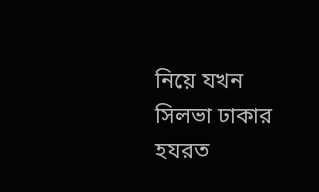নিয়ে যখন সিলভা ঢাকার হযরত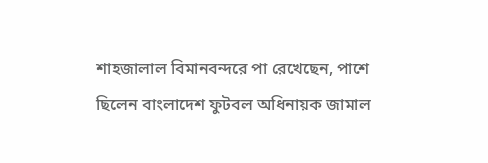শাহজালাল বিমানবন্দরে পা রেখেছেন, পাশে ছিলেন বাংলাদেশ ফুটবল অধিনায়ক জামাল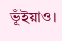ভূঁইয়াও।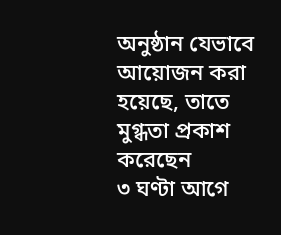অনুষ্ঠান যেভাবে আয়োজন করা হয়েছে, তাতে মুগ্ধতা প্রকাশ করেছেন
৩ ঘণ্টা আগে